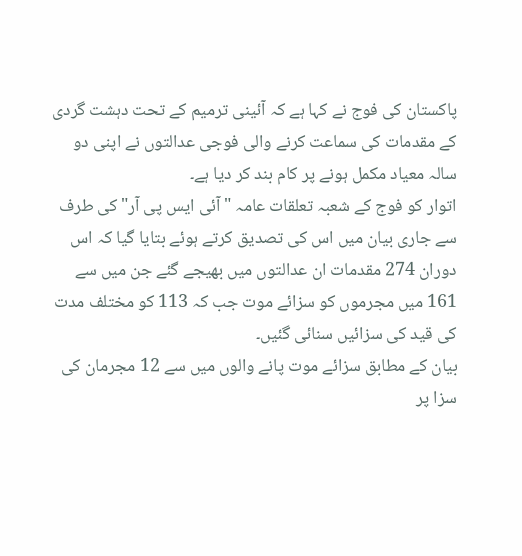پاکستان کی فوج نے کہا ہے کہ آئینی ترمیم کے تحت دہشت گردی کے مقدمات کی سماعت کرنے والی فوجی عدالتوں نے اپنی دو سالہ معیاد مکمل ہونے پر کام بند کر دیا ہے۔
اتوار کو فوج کے شعبہ تعلقات عامہ "آئی ایس پی آر" کی طرف سے جاری بیان میں اس کی تصدیق کرتے ہوئے بتایا گیا کہ اس دوران 274 مقدمات ان عدالتوں میں بھیجے گئے جن میں سے 161 میں مجرموں کو سزائے موت جب کہ 113 کو مختلف مدت کی قید کی سزائیں سنائی گئیں۔
بیان کے مطابق سزائے موت پانے والوں میں سے 12 مجرمان کی سزا پر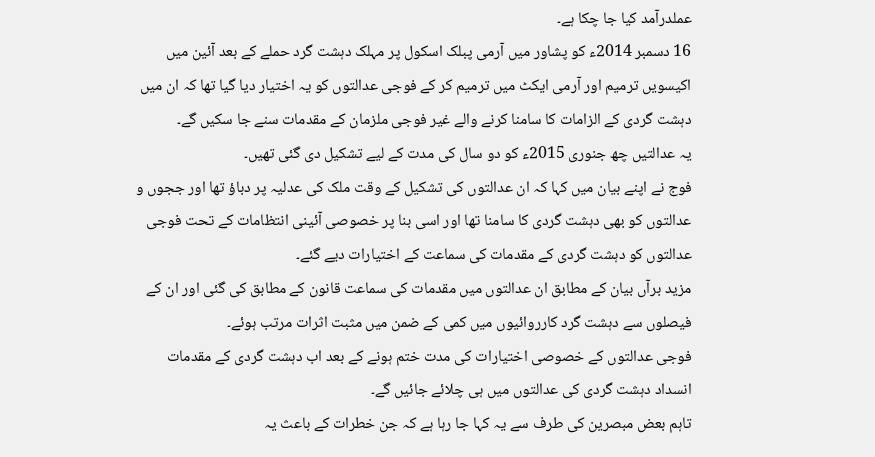عملدرآمد کیا جا چکا ہے۔
16 دسمبر 2014ء کو پشاور میں آرمی پبلک اسکول پر مہلک دہشت گرد حملے کے بعد آئین میں اکیسویں ترمیم اور آرمی ایکٹ میں ترمیم کر کے فوجی عدالتوں کو یہ اختیار دیا گیا تھا کہ ان میں دہشت گردی کے الزامات کا سامنا کرنے والے غیر فوجی ملزمان کے مقدمات سنے جا سکیں گے۔
یہ عدالتیں چھ جنوری 2015ء کو دو سال کی مدت کے لیے تشکیل دی گئی تھیں۔
فوج نے اپنے بیان میں کہا کہ ان عدالتوں کی تشکیل کے وقت ملک کی عدلیہ پر دباؤ تھا اور ججوں و عدالتوں کو بھی دہشت گردی کا سامنا تھا اور اسی بنا پر خصوصی آئینی انتظامات کے تحت فوجی عدالتوں کو دہشت گردی کے مقدمات کی سماعت کے اختیارات دیے گئے۔
مزید برآں بیان کے مطابق ان عدالتوں میں مقدمات کی سماعت قانون کے مطابق کی گئی اور ان کے فیصلوں سے دہشت گرد کارروائیوں میں کمی کے ضمن میں مثبت اثرات مرتب ہوئے۔
فوجی عدالتوں کے خصوصی اختیارات کی مدت ختم ہونے کے بعد اب دہشت گردی کے مقدمات انسداد دہشت گردی کی عدالتوں میں ہی چلائے جائیں گے۔
تاہم بعض مبصرین کی طرف سے یہ کہا جا رہا ہے کہ جن خطرات کے باعث یہ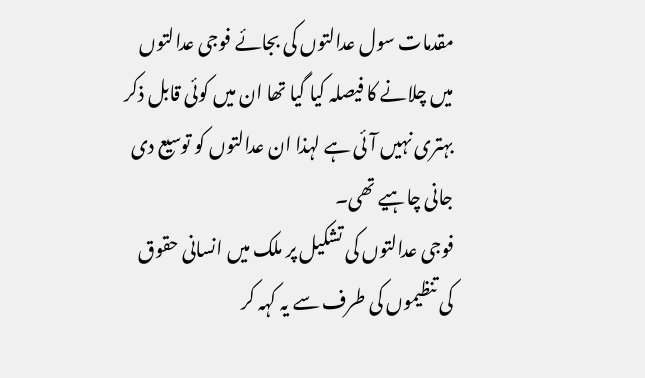مقدمات سول عدالتوں کی بجائے فوجی عدالتوں میں چلانے کا فیصلہ کیا گیا تھا ان میں کوئی قابل ذکر بہتری نہیں آئی ہے لہذا ان عدالتوں کو توسیع دی جانی چاہیے تھی۔
فوجی عدالتوں کی تشکیل پر ملک میں انسانی حقوق کی تنظیموں کی طرف سے یہ کہہ کر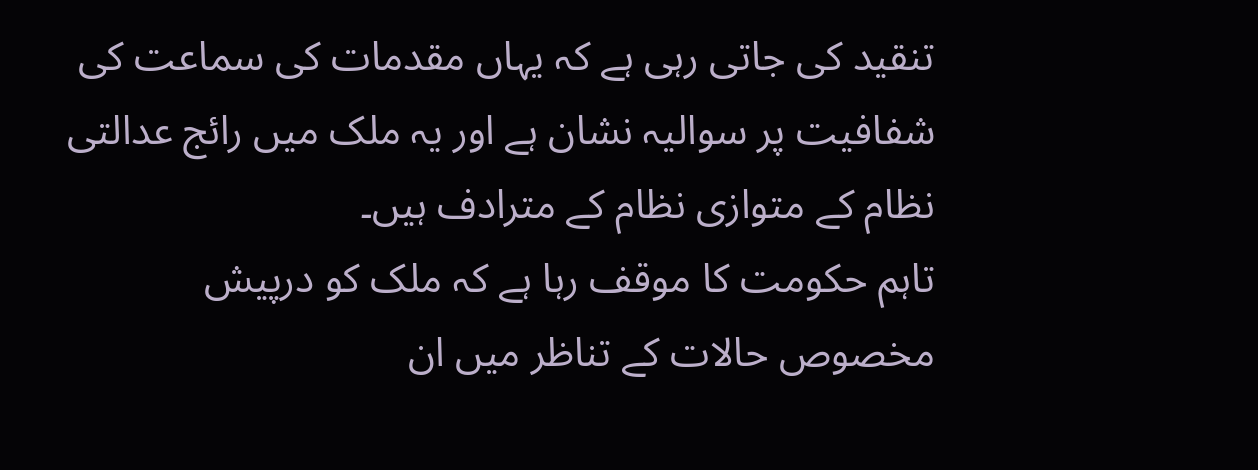تنقید کی جاتی رہی ہے کہ یہاں مقدمات کی سماعت کی شفافیت پر سوالیہ نشان ہے اور یہ ملک میں رائج عدالتی نظام کے متوازی نظام کے مترادف ہیں۔
تاہم حکومت کا موقف رہا ہے کہ ملک کو درپیش مخصوص حالات کے تناظر میں ان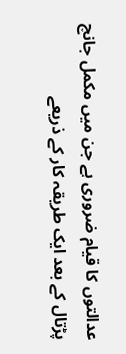عدالتوں کا قیام ضروری ہے جن میں مکمل جانچ پڑتال کے بعد ایک طریقہ کار کے ذریعے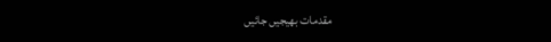مقدمات بھیجیں جائیں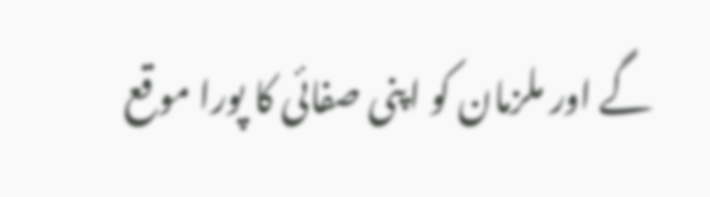گے اور ملزمان کو اپنی صفائی کا پورا موقع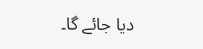دیا جائے گا۔